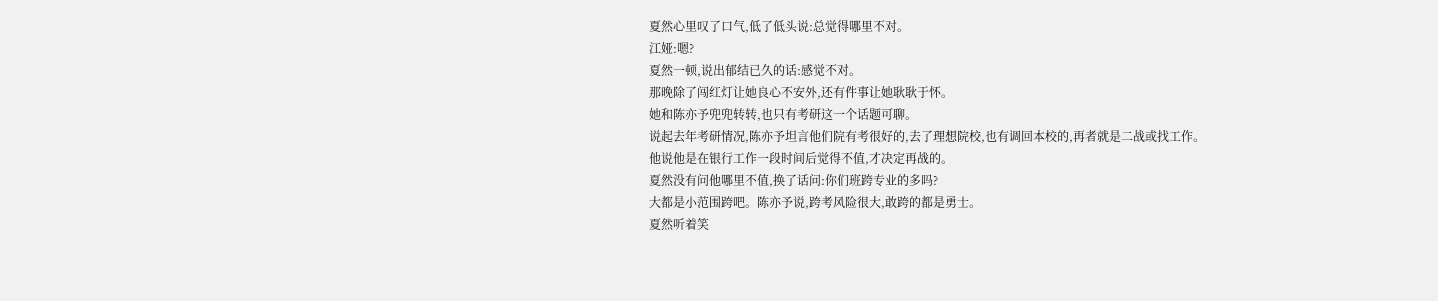夏然心里叹了口气,低了低头说:总觉得哪里不对。
江娅:嗯?
夏然一顿,说出郁结已久的话:感觉不对。
那晚除了闯红灯让她良心不安外,还有件事让她耿耿于怀。
她和陈亦予兜兜转转,也只有考研这一个话题可聊。
说起去年考研情况,陈亦予坦言他们院有考很好的,去了理想院校,也有调回本校的,再者就是二战或找工作。
他说他是在银行工作一段时间后觉得不值,才决定再战的。
夏然没有问他哪里不值,换了话问:你们班跨专业的多吗?
大都是小范围跨吧。陈亦予说,跨考风险很大,敢跨的都是勇士。
夏然听着笑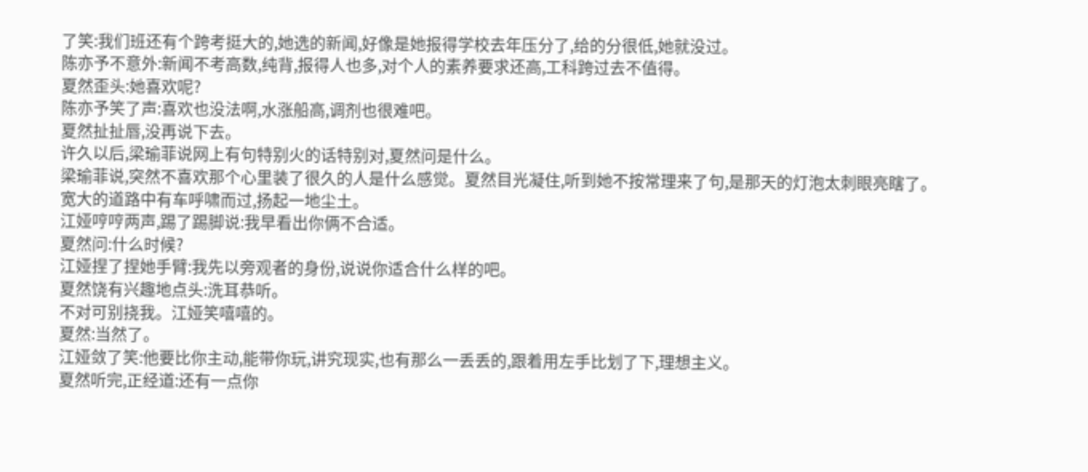了笑:我们班还有个跨考挺大的,她选的新闻,好像是她报得学校去年压分了,给的分很低,她就没过。
陈亦予不意外:新闻不考高数,纯背,报得人也多,对个人的素养要求还高,工科跨过去不值得。
夏然歪头:她喜欢呢?
陈亦予笑了声:喜欢也没法啊,水涨船高,调剂也很难吧。
夏然扯扯唇,没再说下去。
许久以后,梁瑜菲说网上有句特别火的话特别对,夏然问是什么。
梁瑜菲说,突然不喜欢那个心里装了很久的人是什么感觉。夏然目光凝住,听到她不按常理来了句,是那天的灯泡太刺眼亮瞎了。
宽大的道路中有车呼啸而过,扬起一地尘土。
江娅哼哼两声,踢了踢脚说:我早看出你俩不合适。
夏然问:什么时候?
江娅捏了捏她手臂:我先以旁观者的身份,说说你适合什么样的吧。
夏然饶有兴趣地点头:洗耳恭听。
不对可别挠我。江娅笑嘻嘻的。
夏然:当然了。
江娅敛了笑:他要比你主动,能带你玩,讲究现实,也有那么一丢丢的,跟着用左手比划了下,理想主义。
夏然听完,正经道:还有一点你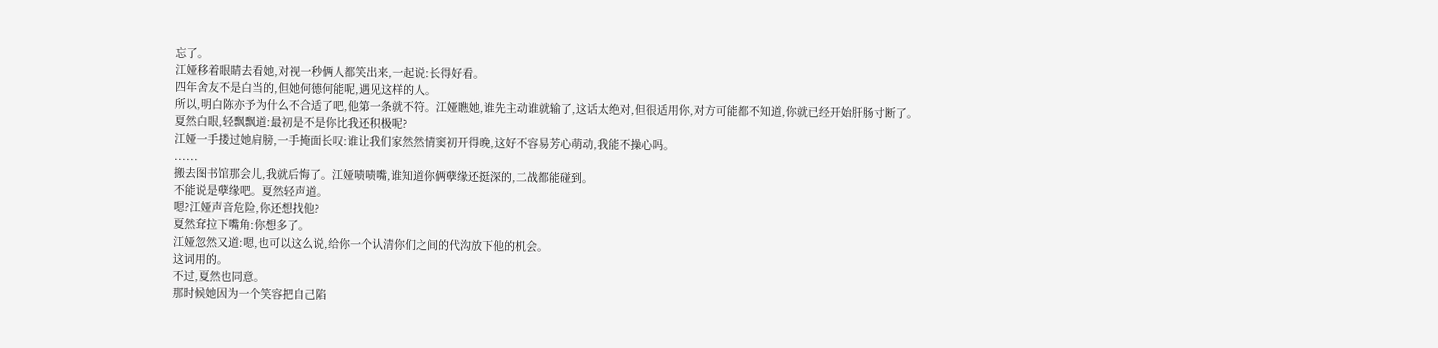忘了。
江娅移着眼睛去看她,对视一秒俩人都笑出来,一起说:长得好看。
四年舍友不是白当的,但她何德何能呢,遇见这样的人。
所以,明白陈亦予为什么不合适了吧,他第一条就不符。江娅瞧她,谁先主动谁就输了,这话太绝对,但很适用你,对方可能都不知道,你就已经开始肝肠寸断了。
夏然白眼,轻飘飘道:最初是不是你比我还积极呢?
江娅一手搂过她肩膀,一手掩面长叹:谁让我们家然然情窦初开得晚,这好不容易芳心萌动,我能不操心吗。
......
搬去图书馆那会儿,我就后悔了。江娅啧啧嘴,谁知道你俩孽缘还挺深的,二战都能碰到。
不能说是孽缘吧。夏然轻声道。
嗯?江娅声音危险,你还想找他?
夏然耷拉下嘴角:你想多了。
江娅忽然又道:嗯,也可以这么说,给你一个认清你们之间的代沟放下他的机会。
这词用的。
不过,夏然也同意。
那时候她因为一个笑容把自己陷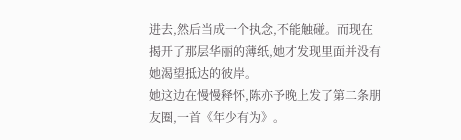进去,然后当成一个执念,不能触碰。而现在揭开了那层华丽的薄纸,她才发现里面并没有她渴望抵达的彼岸。
她这边在慢慢释怀,陈亦予晚上发了第二条朋友圈,一首《年少有为》。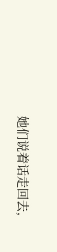她们说着话走回去,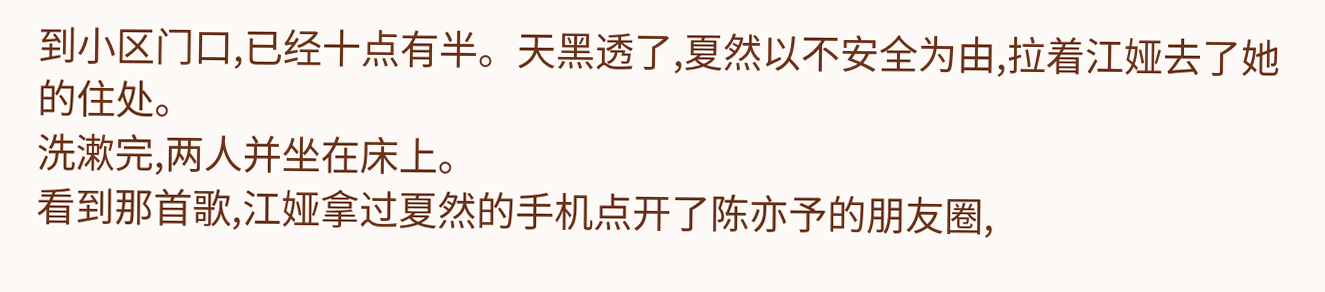到小区门口,已经十点有半。天黑透了,夏然以不安全为由,拉着江娅去了她的住处。
洗漱完,两人并坐在床上。
看到那首歌,江娅拿过夏然的手机点开了陈亦予的朋友圈,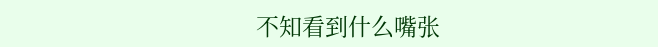不知看到什么嘴张